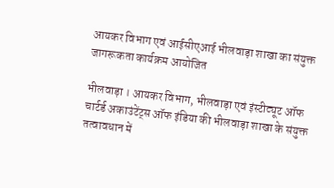आयकर विभाग एवं आईसीएआई भीलवाड़ा शाखा का संयुक्त जागरूकता कार्यक्रम आयोजित

भीलवाड़ा । आयकर विभाग, भीलवाड़ा एवं इंस्टीट्यूट ऑफ चार्टर्ड अकाउंटेंट्स ऑफ इंडिया की भीलवाड़ा शाखा के संयुक्त तत्वावधान में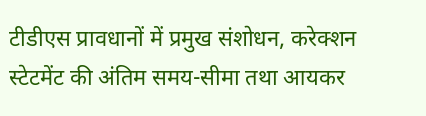टीडीएस प्रावधानों में प्रमुख संशोधन, करेक्शन स्टेटमेंट की अंतिम समय-सीमा तथा आयकर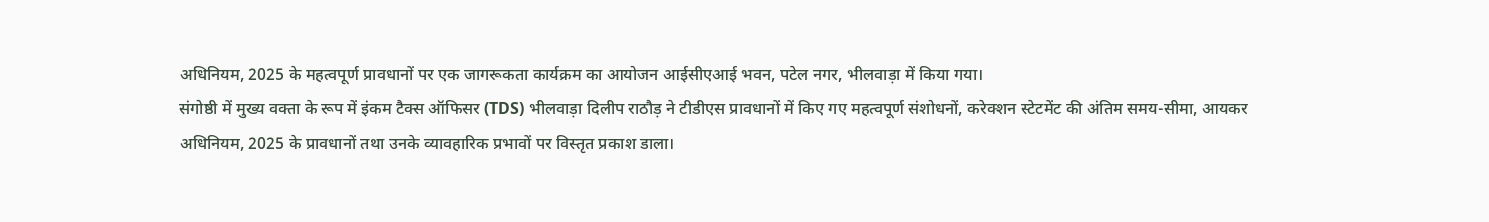अधिनियम, 2025 के महत्वपूर्ण प्रावधानों पर एक जागरूकता कार्यक्रम का आयोजन आईसीएआई भवन, पटेल नगर, भीलवाड़ा में किया गया।
संगोष्ठी में मुख्य वक्ता के रूप में इंकम टैक्स ऑफिसर (TDS) भीलवाड़ा दिलीप राठौड़ ने टीडीएस प्रावधानों में किए गए महत्वपूर्ण संशोधनों, करेक्शन स्टेटमेंट की अंतिम समय-सीमा, आयकर अधिनियम, 2025 के प्रावधानों तथा उनके व्यावहारिक प्रभावों पर विस्तृत प्रकाश डाला।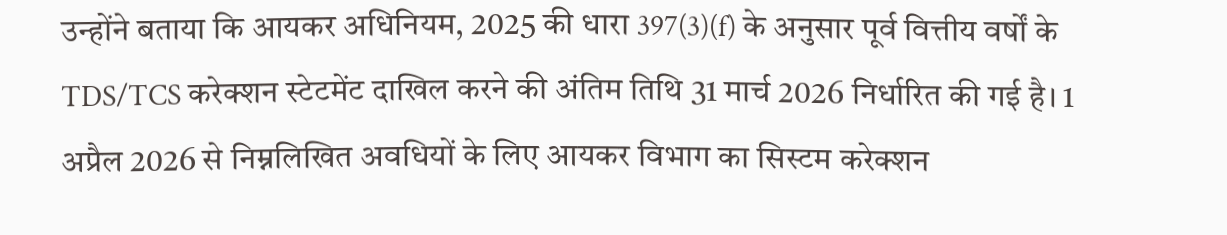उन्होंने बताया कि आयकर अधिनियम, 2025 की धारा 397(3)(f) के अनुसार पूर्व वित्तीय वर्षों के TDS/TCS करेक्शन स्टेटमेंट दाखिल करने की अंतिम तिथि 31 मार्च 2026 निर्धारित की गई है। 1 अप्रैल 2026 से निम्नलिखित अवधियों के लिए आयकर विभाग का सिस्टम करेक्शन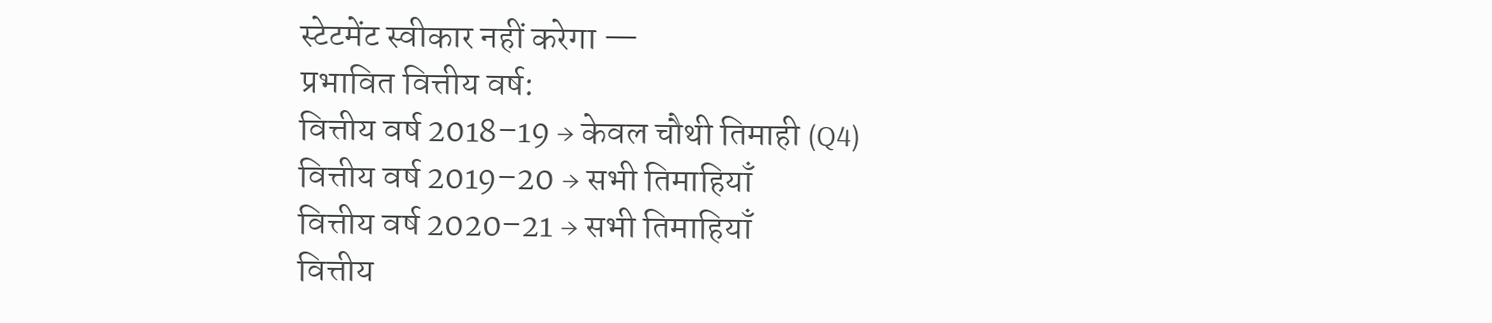स्टेटमेंट स्वीकार नहीं करेगा —
प्रभावित वित्तीय वर्ष:
वित्तीय वर्ष 2018–19 → केवल चौथी तिमाही (Q4)
वित्तीय वर्ष 2019–20 → सभी तिमाहियाँ
वित्तीय वर्ष 2020–21 → सभी तिमाहियाँ
वित्तीय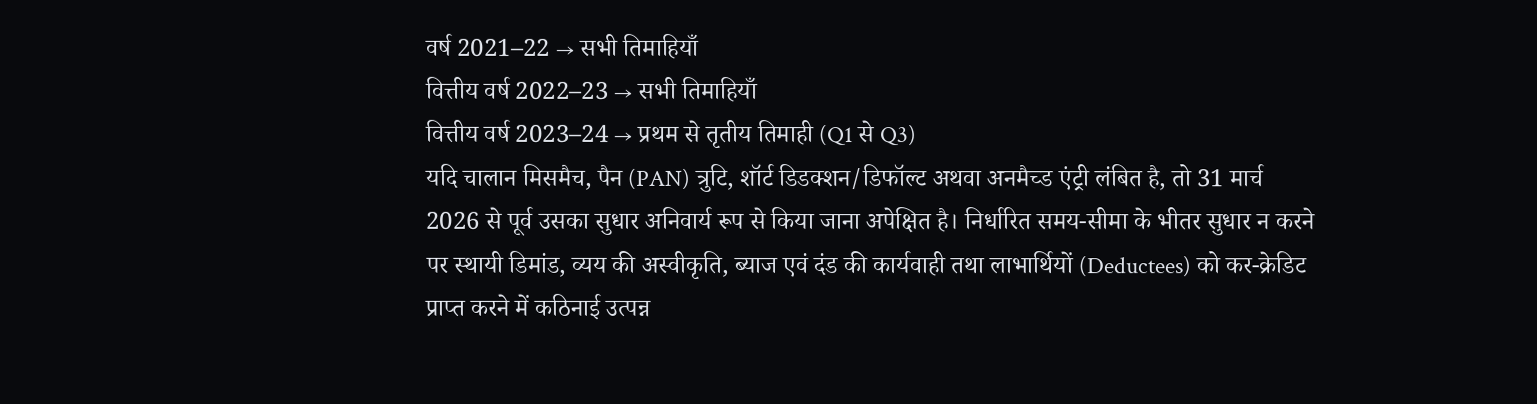वर्ष 2021–22 → सभी तिमाहियाँ
वित्तीय वर्ष 2022–23 → सभी तिमाहियाँ
वित्तीय वर्ष 2023–24 → प्रथम से तृतीय तिमाही (Q1 से Q3)
यदि चालान मिसमैच, पैन (PAN) त्रुटि, शॉर्ट डिडक्शन/डिफॉल्ट अथवा अनमैच्ड एंट्री लंबित है, तो 31 मार्च 2026 से पूर्व उसका सुधार अनिवार्य रूप से किया जाना अपेक्षित है। निर्धारित समय-सीमा के भीतर सुधार न करने पर स्थायी डिमांड, व्यय की अस्वीकृति, ब्याज एवं दंड की कार्यवाही तथा लाभार्थियों (Deductees) को कर-क्रेडिट प्राप्त करने में कठिनाई उत्पन्न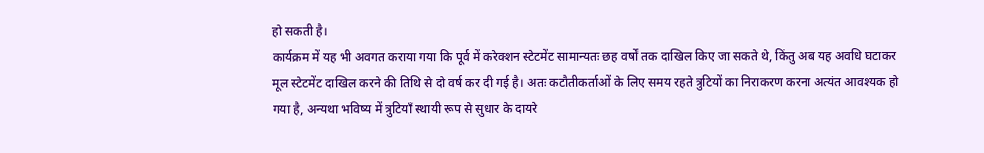हो सकती है।
कार्यक्रम में यह भी अवगत कराया गया कि पूर्व में करेक्शन स्टेटमेंट सामान्यतः छह वर्षों तक दाखिल किए जा सकते थे, किंतु अब यह अवधि घटाकर मूल स्टेटमेंट दाखिल करने की तिथि से दो वर्ष कर दी गई है। अतः कटौतीकर्ताओं के लिए समय रहते त्रुटियों का निराकरण करना अत्यंत आवश्यक हो गया है, अन्यथा भविष्य में त्रुटियाँ स्थायी रूप से सुधार के दायरे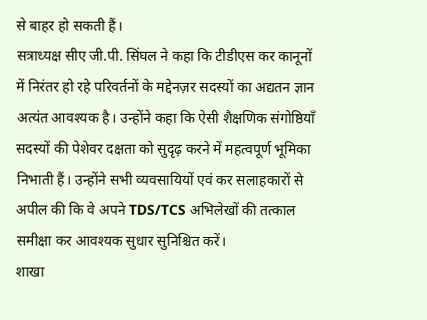से बाहर हो सकती हैं।
सत्राध्यक्ष सीए जी.पी. सिंघल ने कहा कि टीडीएस कर कानूनों में निरंतर हो रहे परिवर्तनों के मद्देनज़र सदस्यों का अद्यतन ज्ञान अत्यंत आवश्यक है। उन्होंने कहा कि ऐसी शैक्षणिक संगोष्ठियाँ सदस्यों की पेशेवर दक्षता को सुदृढ़ करने में महत्वपूर्ण भूमिका निभाती हैं। उन्होंने सभी व्यवसायियों एवं कर सलाहकारों से अपील की कि वे अपने TDS/TCS अभिलेखों की तत्काल समीक्षा कर आवश्यक सुधार सुनिश्चित करें।
शाखा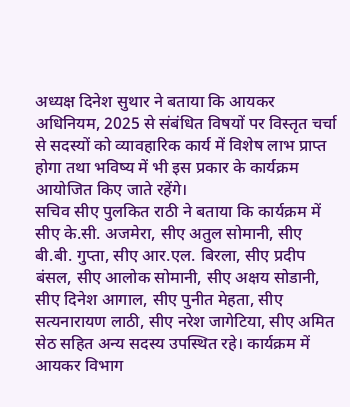अध्यक्ष दिनेश सुथार ने बताया कि आयकर अधिनियम, 2025 से संबंधित विषयों पर विस्तृत चर्चा से सदस्यों को व्यावहारिक कार्य में विशेष लाभ प्राप्त होगा तथा भविष्य में भी इस प्रकार के कार्यक्रम आयोजित किए जाते रहेंगे।
सचिव सीए पुलकित राठी ने बताया कि कार्यक्रम में सीए के.सी. अजमेरा, सीए अतुल सोमानी, सीए बी.बी. गुप्ता, सीए आर.एल. बिरला, सीए प्रदीप बंसल, सीए आलोक सोमानी, सीए अक्षय सोडानी, सीए दिनेश आगाल, सीए पुनीत मेहता, सीए सत्यनारायण लाठी, सीए नरेश जागेटिया, सीए अमित सेठ सहित अन्य सदस्य उपस्थित रहे। कार्यक्रम में आयकर विभाग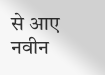से आए नवीन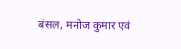बंसल, मनोज कुमार एवं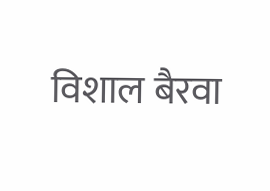विशाल बैरवा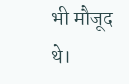भी मौजूद थे।